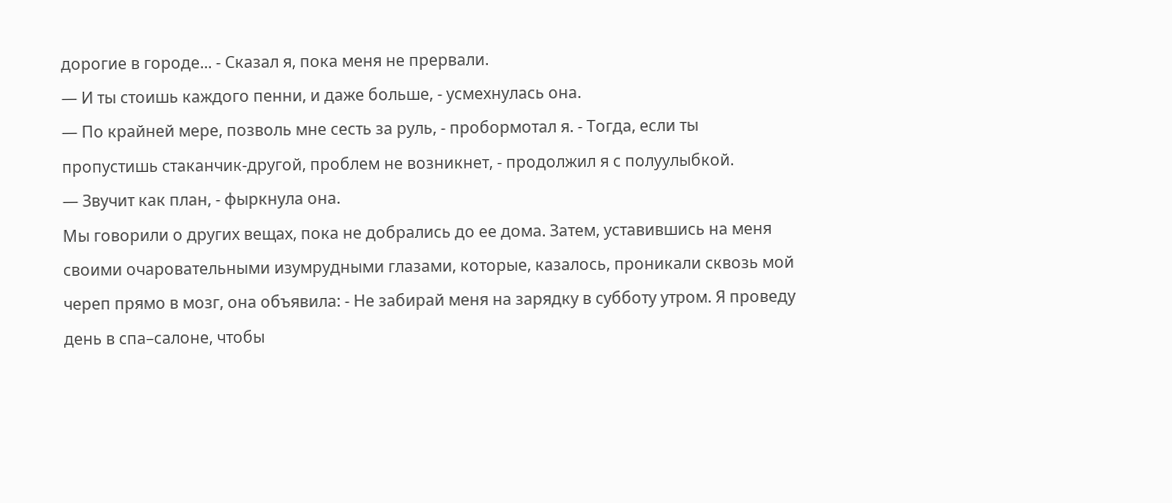дорогие в городе... - Сказал я, пока меня не прервали.
— И ты стоишь каждого пенни, и даже больше, - усмехнулась она.
— По крайней мере, позволь мне сесть за руль, - пробормотал я. - Тогда, если ты пропустишь стаканчик-другой, проблем не возникнет, - продолжил я с полуулыбкой.
— Звучит как план, - фыркнула она.
Мы говорили о других вещах, пока не добрались до ее дома. Затем, уставившись на меня своими очаровательными изумрудными глазами, которые, казалось, проникали сквозь мой череп прямо в мозг, она объявила: - Не забирай меня на зарядку в субботу утром. Я проведу день в спа–салоне, чтобы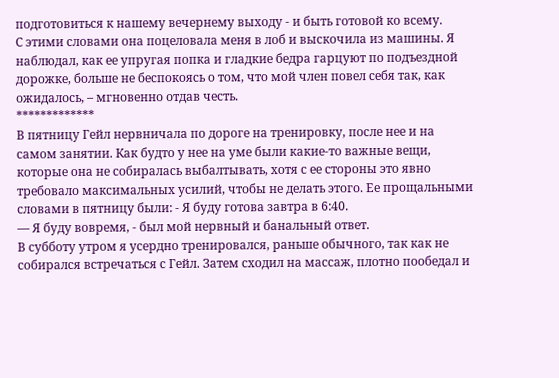подготовиться к нашему вечернему выходу - и быть готовой ко всему.
С этими словами она поцеловала меня в лоб и выскочила из машины. Я наблюдал, как ее упругая попка и гладкие бедра гарцуют по подъездной дорожке, больше не беспокоясь о том, что мой член повел себя так, как ожидалось, – мгновенно отдав честь.
*************
В пятницу Гейл нервничала по дороге на тренировку, после нее и на самом занятии. Как будто у нее на уме были какие-то важные вещи, которые она не собиралась выбалтывать, хотя с ее стороны это явно требовало максимальных усилий, чтобы не делать этого. Ее прощальными словами в пятницу были: - Я буду готова завтра в 6:40.
— Я буду вовремя, - был мой нервный и банальный ответ.
В субботу утром я усердно тренировался, раньше обычного, так как не собирался встречаться с Гейл. Затем сходил на массаж, плотно пообедал и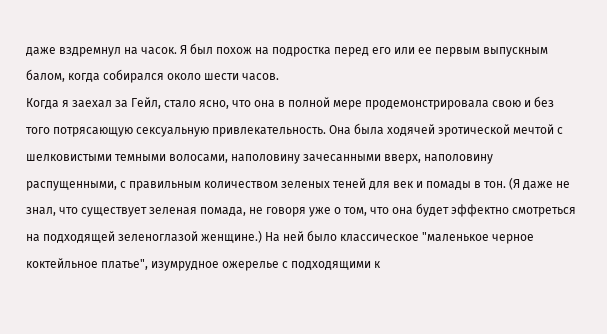даже вздремнул на часок. Я был похож на подростка перед его или ее первым выпускным балом, когда собирался около шести часов.
Когда я заехал за Гейл, стало ясно, что она в полной мере продемонстрировала свою и без того потрясающую сексуальную привлекательность. Она была ходячей эротической мечтой с шелковистыми темными волосами, наполовину зачесанными вверх, наполовину распущенными, с правильным количеством зеленых теней для век и помады в тон. (Я даже не знал, что существует зеленая помада, не говоря уже о том, что она будет эффектно смотреться на подходящей зеленоглазой женщине.) На ней было классическое "маленькое черное коктейльное платье", изумрудное ожерелье с подходящими к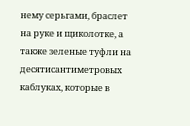нему серьгами, браслет на руке и щиколотке, а также зеленые туфли на десятисантиметровых каблуках, которые в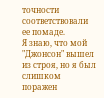точности соответствовали ее помаде.
Я знаю, что мой "Джонсон" вышел из строя, но я был слишком поражен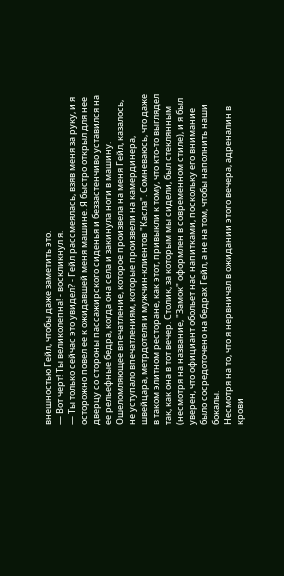внешностью Гейл, чтобы даже заметить это.
— Вот черт! Ты великолепна! - воскликнул я.
— Ты только сейчас это увидел? - Гейл рассмеялась, взяв меня за руку, и я осторожно повел ее к ожидавшей меня машине. Я быстро открыл для нее дверцу со стороны пассажирского сиденья и беззастенчиво уставился на ее рельефные бедра, когда она села и закинула ноги в машину.
Ошеломляющее впечатление, которое произвела на меня Гейл, казалось, не уступало впечатлениям, которые произвели на камердинера, швейцара, метрдотеля и мужчин-клиентов "Касла". Сомневаюсь, что даже в таком элитном ресторане, как этот, привыкли к тому, что кто-то выглядел так, как она в тот вечер. Столик, за которым мы сидели, был стеклянным (несмотря на название, "Замок" оформлен в современном стиле), и я был уверен, что официант обольет нас напитками, поскольку его внимание было сосредоточено на бедрах Гейл, а не на том, чтобы наполнить наши бокалы.
Несмотря на то, что я нервничал в ожидании этого вечера, адреналин в крови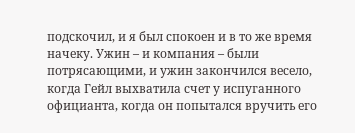подскочил, и я был спокоен и в то же время начеку. Ужин – и компания – были потрясающими, и ужин закончился весело, когда Гейл выхватила счет у испуганного официанта, когда он попытался вручить его